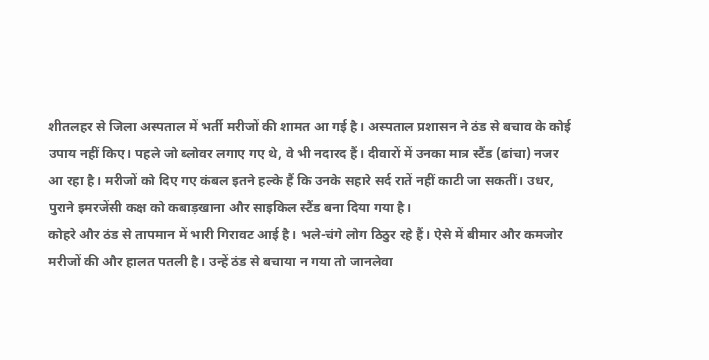शीतलहर से जिला अस्पताल में भर्ती मरीजों की शामत आ गई है। अस्पताल प्रशासन ने ठंड से बचाव के कोई उपाय नहीं किए। पहले जो ब्लोवर लगाए गए थे, वे भी नदारद हैं। दीवारों में उनका मात्र स्टैंड (ढांचा) नजर आ रहा है। मरीजों को दिए गए कंबल इतने हल्के हैं कि उनके सहारे सर्द रातें नहीं काटी जा सकतीं। उधर, पुराने इमरजेंसी कक्ष को कबाड़खाना और साइकिल स्टैंड बना दिया गया है।
कोहरे और ठंड से तापमान में भारी गिरावट आई है। भले-चंगे लोग ठिठुर रहे हैं। ऐसे में बीमार और कमजोर मरीजों की और हालत पतली है। उन्हें ठंड से बचाया न गया तो जानलेवा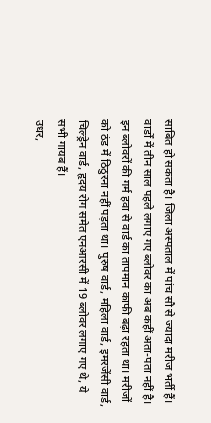साबित हो सकता है। जिला अस्पताल में पांच सौ से ज्यादा मरीज भर्ती हैं।
वार्डों में तीन साल पहले लगाए गए ब्लोवर का अब कहीं अता-पता नहीं है। इन ब्लोवरों की गर्म हवा से वार्ड का तापमान काफी बढ़ा रहता था। मरीजों को ठंड में ठिठुरना नहीं पड़ता था। पुरुष वार्ड, महिला वार्ड, इमरजेंसी वार्ड, चिल्ड्रेन वार्ड, हृदय रोग समेत एनआरसी में 19 ब्लोवर लगाए गए थे, ये सभी गायब हैं।
उधर,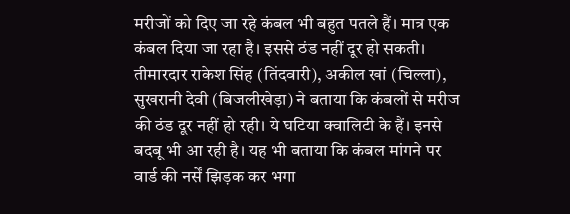मरीजों को दिए जा रहे कंबल भी बहुत पतले हैं। मात्र एक कंबल दिया जा रहा है। इससे ठंड नहीं दूर हो सकती। तीमारदार राकेश सिंह (तिंदवारी), अकील खां (चिल्ला), सुखरानी देवी (बिजलीखेड़ा) ने बताया कि कंबलों से मरीज की ठंड दूर नहीं हो रही। ये घटिया क्वालिटी के हैं। इनसे बदबू भी आ रही है। यह भी बताया कि कंबल मांगने पर वार्ड की नर्सें झिड़क कर भगा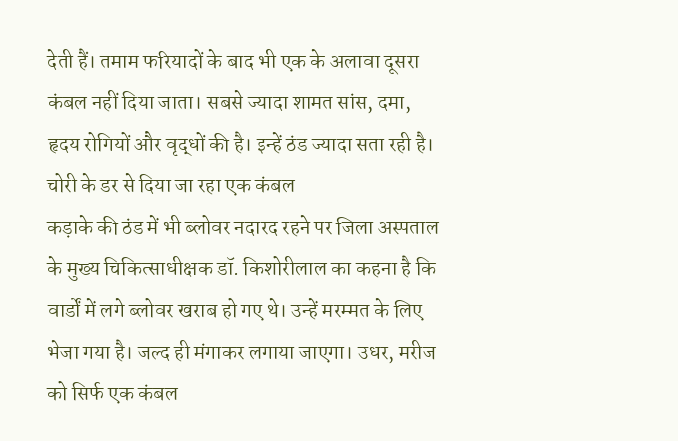देती हैं। तमाम फरियादों के बाद भी एक के अलावा दूसरा कंबल नहीं दिया जाता। सबसे ज्यादा शामत सांस, दमा, हृदय रोगियों और वृद्धों की है। इन्हें ठंड ज्यादा सता रही है।
चोरी के डर से दिया जा रहा एक कंबल
कड़ाके की ठंड में भी ब्लोवर नदारद रहने पर जिला अस्पताल के मुख्य चिकित्साधीक्षक डॉ. किशोरीलाल का कहना है कि वार्डों में लगे ब्लोवर खराब हो गए थे। उन्हें मरम्मत के लिए भेजा गया है। जल्द ही मंगाकर लगाया जाएगा। उधर, मरीज को सिर्फ एक कंबल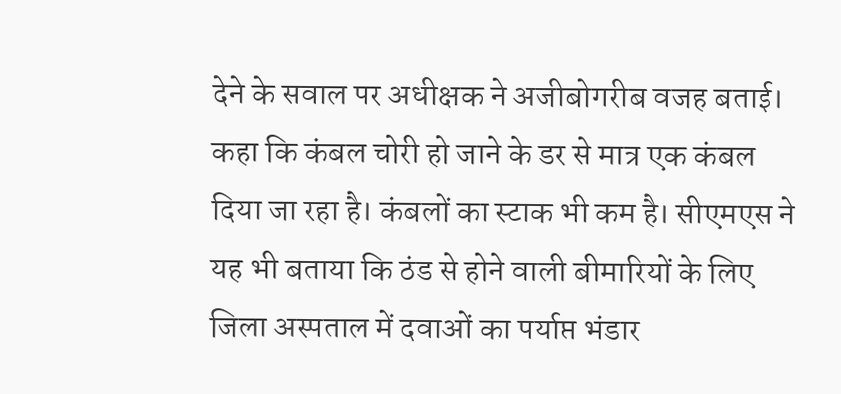देने के सवाल पर अधीक्षक ने अजीबोगरीब वजह बताई। कहा कि कंबल चोरी हो जाने के डर से मात्र एक कंबल दिया जा रहा है। कंबलों का स्टाक भी कम है। सीएमएस ने यह भी बताया कि ठंड से होने वाली बीमारियों के लिए जिला अस्पताल में दवाओं का पर्याप्त भंडार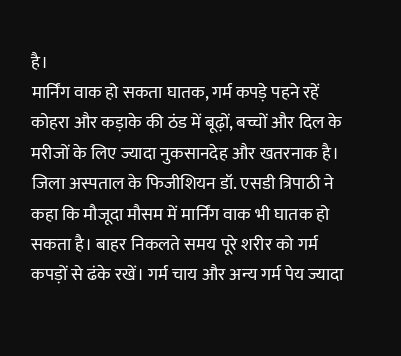है।
मार्निंग वाक हो सकता घातक, गर्म कपड़े पहने रहें
कोहरा और कड़ाके की ठंड में बूढ़ों, बच्चों और दिल के मरीजों के लिए ज्यादा नुकसानदेह और खतरनाक है। जिला अस्पताल के फिजीशियन डॉ. एसडी त्रिपाठी ने कहा कि मौजूदा मौसम में मार्निंग वाक भी घातक हो सकता है। बाहर निकलते समय पूरे शरीर को गर्म कपड़ों से ढंके रखें। गर्म चाय और अन्य गर्म पेय ज्यादा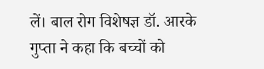लें। बाल रोग विशेषज्ञ डॉ. आरके गुप्ता ने कहा कि बच्चों को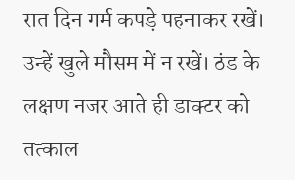रात दिन गर्म कपड़े पहनाकर रखें। उन्हें खुले मौसम में न रखें। ठंड के लक्षण नजर आते ही डाक्टर को तत्काल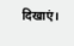दिखाएं।